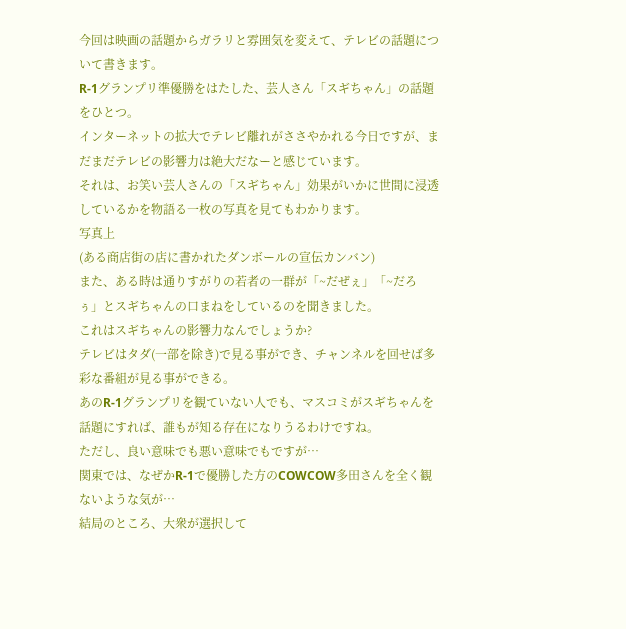今回は映画の話題からガラリと雰囲気を変えて、テレビの話題について書きます。
R-1グランプリ準優勝をはたした、芸人さん「スギちゃん」の話題をひとつ。
インターネットの拡大でテレビ離れがささやかれる今日ですが、まだまだテレビの影響力は絶大だなーと感じています。
それは、お笑い芸人さんの「スギちゃん」効果がいかに世間に浸透しているかを物語る一枚の写真を見てもわかります。
写真上
(ある商店街の店に書かれたダンボールの宣伝カンバン)
また、ある時は通りすがりの若者の一群が「~だぜぇ」「~だろぅ」とスギちゃんの口まねをしているのを聞きました。
これはスギちゃんの影響力なんでしょうか?
テレビはタダ(一部を除き)で見る事ができ、チャンネルを回せば多彩な番組が見る事ができる。
あのR-1グランプリを観ていない人でも、マスコミがスギちゃんを話題にすれば、誰もが知る存在になりうるわけですね。
ただし、良い意味でも悪い意味でもですが…
関東では、なぜかR-1で優勝した方のCOWCOW多田さんを全く観ないような気が…
結局のところ、大衆が選択して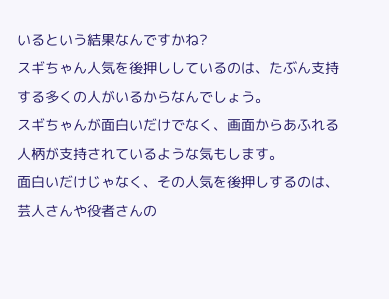いるという結果なんですかね?
スギちゃん人気を後押ししているのは、たぶん支持する多くの人がいるからなんでしょう。
スギちゃんが面白いだけでなく、画面からあふれる人柄が支持されているような気もします。
面白いだけじゃなく、その人気を後押しするのは、芸人さんや役者さんの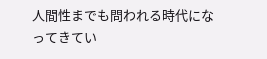人間性までも問われる時代になってきてい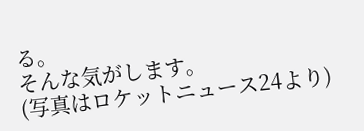る。
そんな気がします。
(写真はロケットニュース24より)